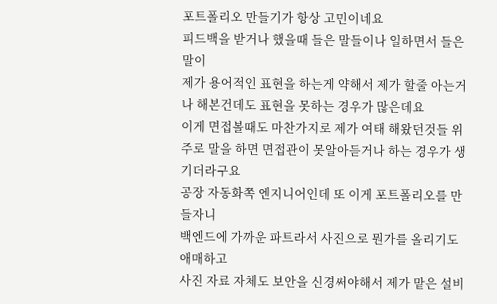포트폴리오 만들기가 항상 고민이네요
피드백을 받거나 했을때 들은 말들이나 일하면서 들은 말이
제가 용어적인 표현을 하는게 약해서 제가 할줄 아는거나 해본건데도 표현을 못하는 경우가 많은데요
이게 면접볼때도 마찬가지로 제가 여태 해왔던것들 위주로 말을 하면 면접관이 못알아듣거나 하는 경우가 생기더라구요
공장 자동화쪽 엔지니어인데 또 이게 포트폴리오를 만들자니
백엔드에 가까운 파트라서 사진으로 뭔가를 올리기도 애매하고
사진 자료 자체도 보안을 신경써야해서 제가 맡은 설비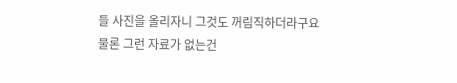들 사진을 올리자니 그것도 꺼림직하더라구요
물론 그런 자료가 없는건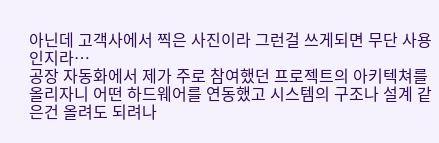아닌데 고객사에서 찍은 사진이라 그런걸 쓰게되면 무단 사용인지라…
공장 자동화에서 제가 주로 참여했던 프로젝트의 아키텍쳐를 올리자니 어떤 하드웨어를 연동했고 시스템의 구조나 설계 같은건 올려도 되려나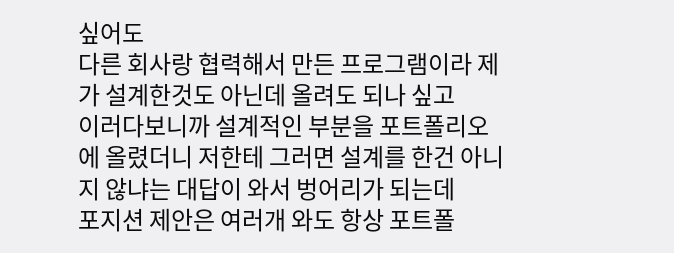싶어도
다른 회사랑 협력해서 만든 프로그램이라 제가 설계한것도 아닌데 올려도 되나 싶고
이러다보니까 설계적인 부분을 포트폴리오에 올렸더니 저한테 그러면 설계를 한건 아니지 않냐는 대답이 와서 벙어리가 되는데
포지션 제안은 여러개 와도 항상 포트폴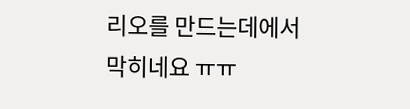리오를 만드는데에서 막히네요 ㅠㅠ